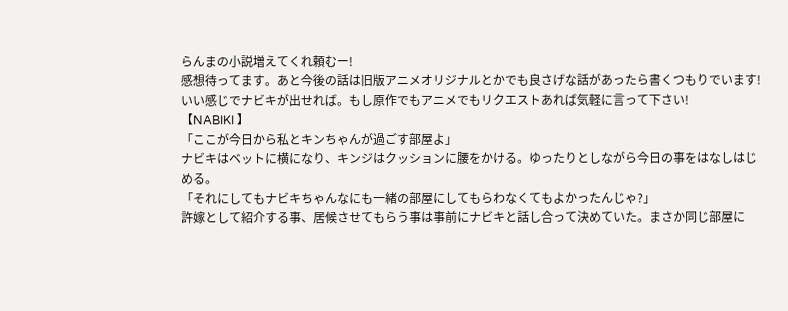らんまの小説増えてくれ頼むー!
感想待ってます。あと今後の話は旧版アニメオリジナルとかでも良さげな話があったら書くつもりでいます!いい感じでナビキが出せれば。もし原作でもアニメでもリクエストあれば気軽に言って下さい!
【NABIKI 】
「ここが今日から私とキンちゃんが過ごす部屋よ」
ナビキはベットに横になり、キンジはクッションに腰をかける。ゆったりとしながら今日の事をはなしはじめる。
「それにしてもナビキちゃんなにも一緒の部屋にしてもらわなくてもよかったんじゃ?」
許嫁として紹介する事、居候させてもらう事は事前にナビキと話し合って決めていた。まさか同じ部屋に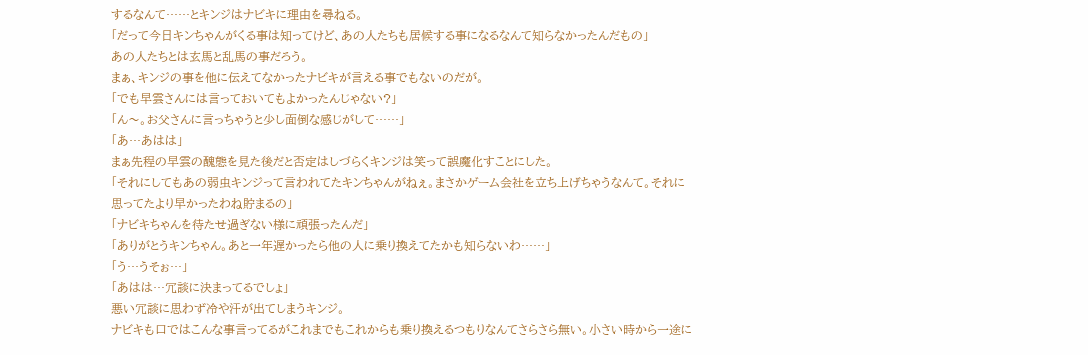するなんて……とキンジはナビキに理由を尋ねる。
「だって今日キンちゃんがくる事は知ってけど、あの人たちも居候する事になるなんて知らなかったんだもの」
あの人たちとは玄馬と乱馬の事だろう。
まぁ、キンジの事を他に伝えてなかったナビキが言える事でもないのだが。
「でも早雲さんには言っておいてもよかったんじゃない?」
「ん〜。お父さんに言っちゃうと少し面倒な感じがして……」
「あ…あはは」
まぁ先程の早雲の醜態を見た後だと否定はしづらくキンジは笑って誤魔化すことにした。
「それにしてもあの弱虫キンジって言われてたキンちゃんがねぇ。まさかゲーム会社を立ち上げちゃうなんて。それに思ってたより早かったわね貯まるの」
「ナビキちゃんを待たせ過ぎない様に頑張ったんだ」
「ありがとうキンちゃん。あと一年遅かったら他の人に乗り換えてたかも知らないわ……」
「う…うそぉ…」
「あはは…冗談に決まってるでしょ」
悪い冗談に思わず冷や汗が出てしまうキンジ。
ナビキも口ではこんな事言ってるがこれまでもこれからも乗り換えるつもりなんてさらさら無い。小さい時から一途に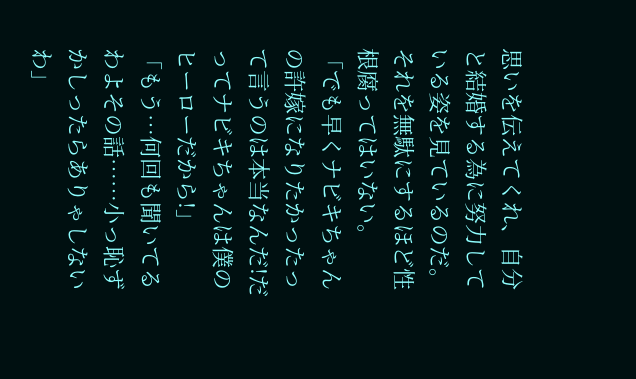思いを伝えてくれ、自分と結婚する為に努力している姿を見ているのだ。それを無駄にするほど性根腐ってはいない。
「でも早くナビキちゃんの許嫁になりたかったって言うのは本当なんだ!だってナビキちゃんは僕のヒーローだから!」
「もう…何回も聞いてるわよその話……小っ恥ずかしったらありゃしないわ」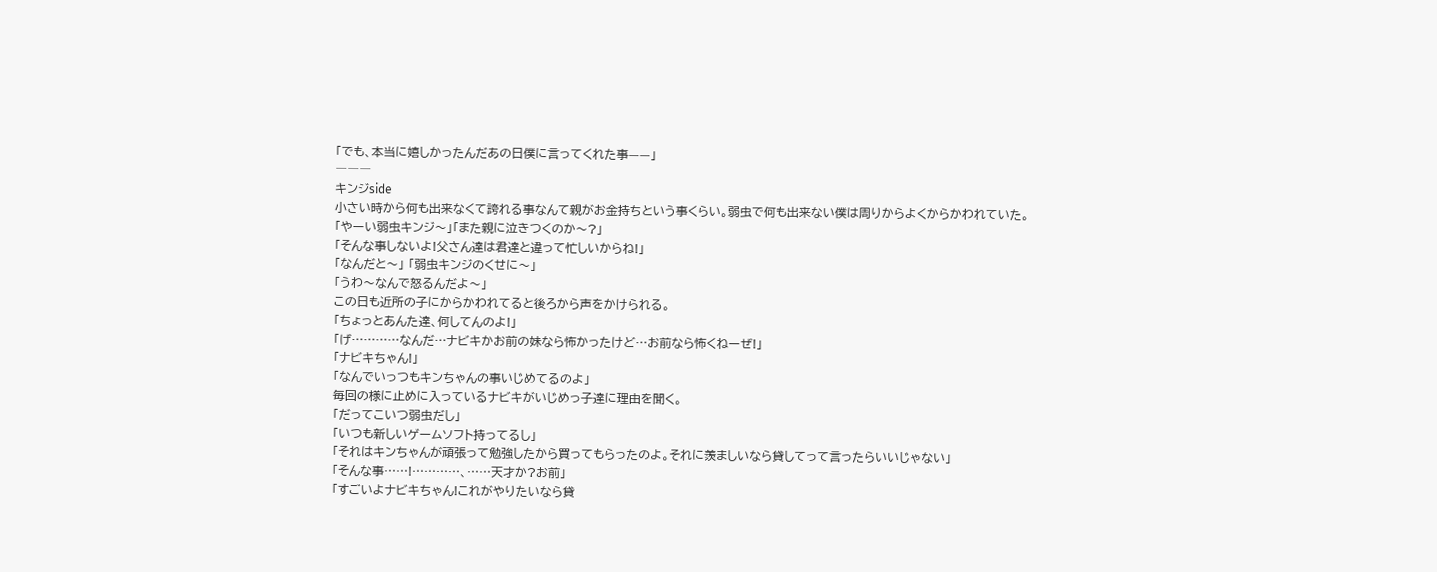「でも、本当に嬉しかったんだあの日僕に言ってくれた事——」
―――
キンジside
小さい時から何も出来なくて誇れる事なんて親がお金持ちという事くらい。弱虫で何も出来ない僕は周りからよくからかわれていた。
「やーい弱虫キンジ〜」「また親に泣きつくのか〜?」
「そんな事しないよ!父さん達は君達と違って忙しいからね!」
「なんだと〜」 「弱虫キンジのくせに〜」
「うわ〜なんで怒るんだよ〜」
この日も近所の子にからかわれてると後ろから声をかけられる。
「ちょっとあんた達、何してんのよ!」
「げ…………なんだ…ナビキかお前の妹なら怖かったけど…お前なら怖くねーぜ!」
「ナビキちゃん!」
「なんでいっつもキンちゃんの事いじめてるのよ」
毎回の様に止めに入っているナビキがいじめっ子達に理由を聞く。
「だってこいつ弱虫だし」
「いつも新しいゲームソフト持ってるし」
「それはキンちゃんが頑張って勉強したから買ってもらったのよ。それに羨ましいなら貸してって言ったらいいじゃない」
「そんな事……!…………、……天才か?お前」
「すごいよナビキちゃん!これがやりたいなら貸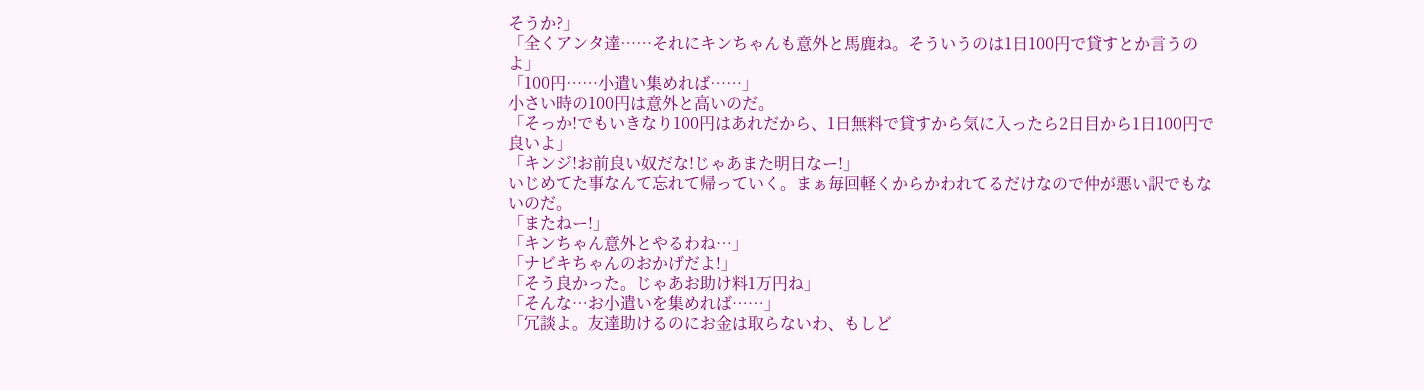そうか?」
「全くアンタ達……それにキンちゃんも意外と馬鹿ね。そういうのは1日100円で貸すとか言うのよ」
「100円……小遣い集めれば……」
小さい時の100円は意外と高いのだ。
「そっか!でもいきなり100円はあれだから、1日無料で貸すから気に入ったら2日目から1日100円で良いよ」
「キンジ!お前良い奴だな!じゃあまた明日なー!」
いじめてた事なんて忘れて帰っていく。まぁ毎回軽くからかわれてるだけなので仲が悪い訳でもないのだ。
「またねー!」
「キンちゃん意外とやるわね…」
「ナビキちゃんのおかげだよ!」
「そう良かった。じゃあお助け料1万円ね」
「そんな…お小遣いを集めれば……」
「冗談よ。友達助けるのにお金は取らないわ、もしど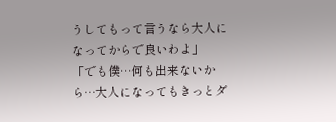うしてもって言うなら大人になってからで良いわよ」
「でも僕…何も出来ないから…大人になってもきっとダ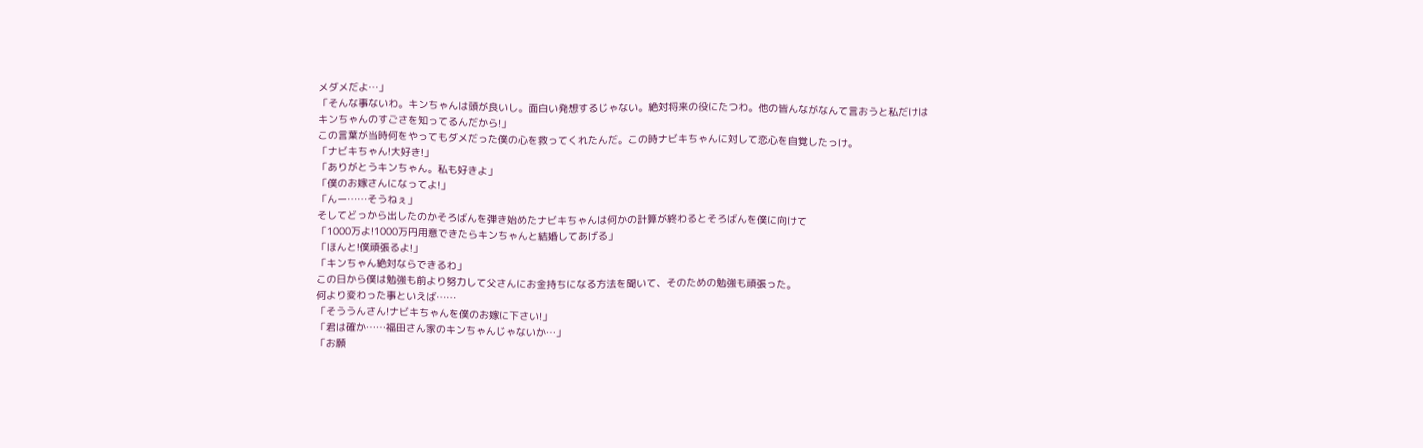メダメだよ…」
「そんな事ないわ。キンちゃんは頭が良いし。面白い発想するじゃない。絶対将来の役にたつわ。他の皆んながなんて言おうと私だけはキンちゃんのすごさを知ってるんだから!」
この言葉が当時何をやってもダメだった僕の心を救ってくれたんだ。この時ナビキちゃんに対して恋心を自覚したっけ。
「ナビキちゃん!大好き!」
「ありがとうキンちゃん。私も好きよ」
「僕のお嫁さんになってよ!」
「んー……そうねぇ」
そしてどっから出したのかそろばんを弾き始めたナビキちゃんは何かの計算が終わるとそろばんを僕に向けて
「1000万よ!1000万円用意できたらキンちゃんと結婚してあげる」
「ほんと!僕頑張るよ!」
「キンちゃん絶対ならできるわ」
この日から僕は勉強も前より努力して父さんにお金持ちになる方法を聞いて、そのための勉強も頑張った。
何より変わった事といえば……
「そううんさん!ナビキちゃんを僕のお嫁に下さい!」
「君は確か……福田さん家のキンちゃんじゃないか…」
「お願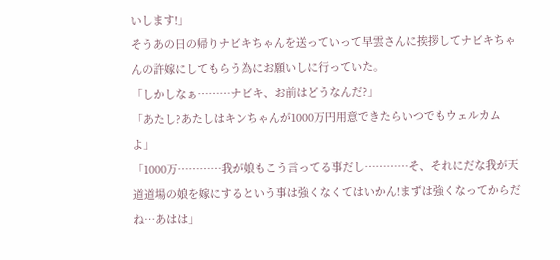いします!」
そうあの日の帰りナビキちゃんを送っていって早雲さんに挨拶してナビキちゃんの許嫁にしてもらう為にお願いしに行っていた。
「しかしなぁ………ナビキ、お前はどうなんだ?」
「あたし?あたしはキンちゃんが1000万円用意できたらいつでもウェルカムよ」
「1000万…………我が娘もこう言ってる事だし…………そ、それにだな我が天道道場の娘を嫁にするという事は強くなくてはいかん!まずは強くなってからだね…あはは」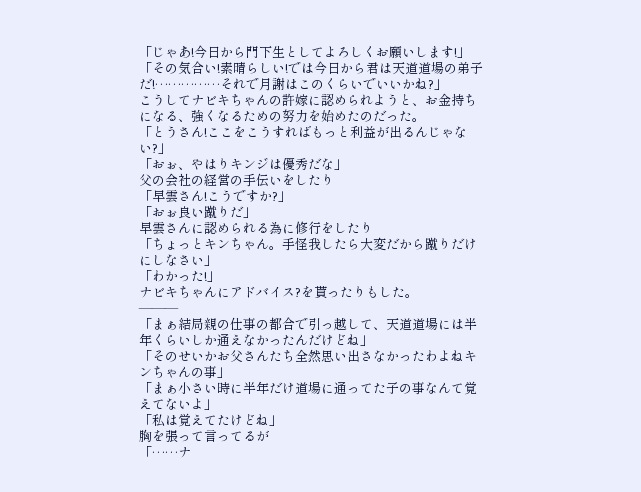「じゃあ!今日から門下生としてよろしくお願いします!」
「その気合い!素晴らしい!では今日から君は天道道場の弟子だ!……………それで月謝はこのくらいでいいかね?」
こうしてナビキちゃんの許嫁に認められようと、お金持ちになる、強くなるための努力を始めたのだった。
「とうさん!ここをこうすればもっと利益が出るんじゃない?」
「おぉ、やはりキンジは優秀だな」
父の会社の経営の手伝いをしたり
「早雲さん!こうですか?」
「おぉ良い蹴りだ」
早雲さんに認められる為に修行をしたり
「ちょっとキンちゃん。手怪我したら大変だから蹴りだけにしなさい」
「わかった!」
ナビキちゃんにアドバイス?を貰ったりもした。
―――
「まぁ結局親の仕事の都合で引っ越して、天道道場には半年くらいしか通えなかったんだけどね」
「そのせいかお父さんたち全然思い出さなかったわよねキンちゃんの事」
「まぁ小さい時に半年だけ道場に通ってた子の事なんて覚えてないよ」
「私は覚えてたけどね」
胸を張って言ってるが
「……ナ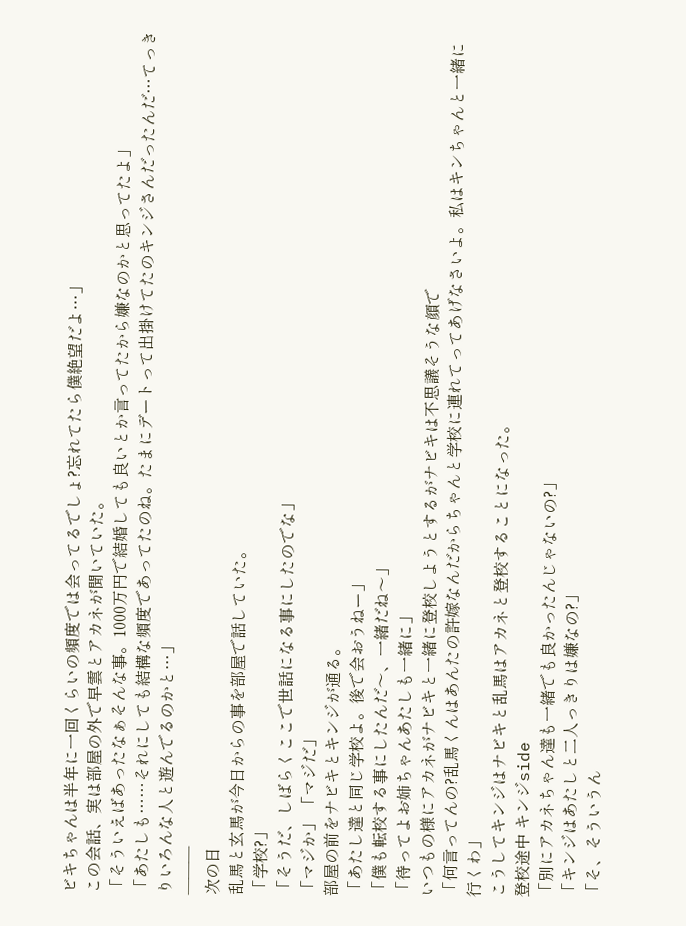ビキちゃんは半年に一回くらいの頻度では会ってるでしょ?忘れてたら僕絶望だよ…」
この会話、実は部屋の外で早雲とアカネが聞いていた。
「そういえばあったなぁそんな事。1000万円で結婚しても良いとか言ってたから嫌なのかと思ってたよ」
「あたしも……それにしても結構な頻度であってたのね。たまにデートって出掛けてたのキンジさんだったんだ…てっきりいろんな人と遊んでるのかと…」
―――
次の日
乱馬と玄馬が今日からの事を部屋で話していた。
「学校?」
「そうだ、しばらくここで世話になる事にしたのでな」
「マジか」 「マジだ」
部屋の前をナビキとキンジが通る。
「あたし達と同じ学校よ。後で会おうねー」
「僕も転校する事にしたんだ〜、一緒だね〜」
「待ってよお姉ちゃんあたしも一緒に」
いつもの様にアカネがナビキと一緒に登校しようとするがナビキは不思議そうな顔で
「何言ってんの?乱馬くんはあんたの許嫁なんだからちゃんと学校に連れてってあげなさいよ。私はキンちゃんと一緒に行くわ」
こうしてキンジはナビキと乱馬はアカネと登校することになった。
登校途中 キンジside
「別にアカネちゃん達も一緒でも良かったんじゃないの?」
「キンジはあたしと二人っきりは嫌なの?」
「そ、そういうん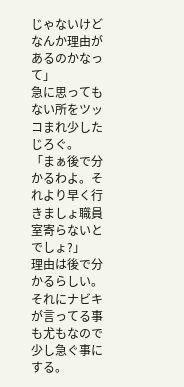じゃないけどなんか理由があるのかなって」
急に思ってもない所をツッコまれ少したじろぐ。
「まぁ後で分かるわよ。それより早く行きましょ職員室寄らないとでしょ?」
理由は後で分かるらしい。それにナビキが言ってる事も尤もなので少し急ぐ事にする。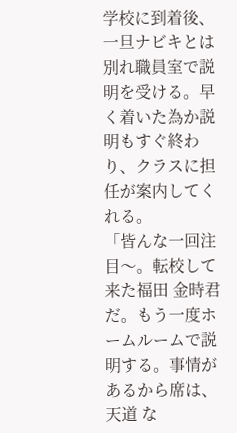学校に到着後、一旦ナビキとは別れ職員室で説明を受ける。早く着いた為か説明もすぐ終わり、クラスに担任が案内してくれる。
「皆んな一回注目〜。転校して来た福田 金時君だ。もう一度ホームルームで説明する。事情があるから席は、天道 な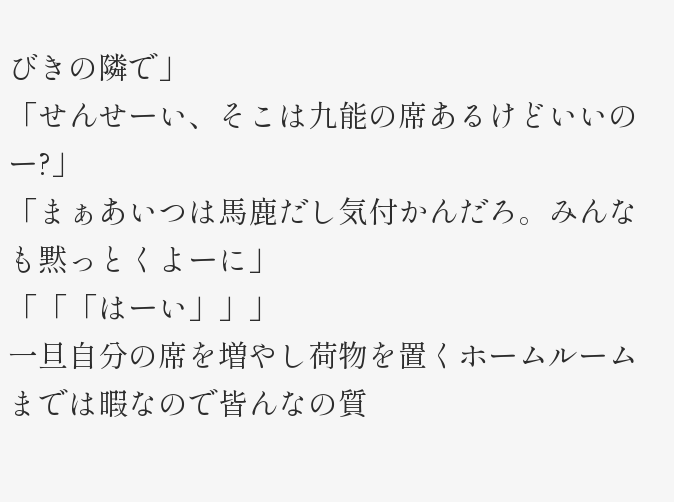びきの隣で」
「せんせーい、そこは九能の席あるけどいいのー?」
「まぁあいつは馬鹿だし気付かんだろ。みんなも黙っとくよーに」
「「「はーい」」」
一旦自分の席を増やし荷物を置くホームルームまでは暇なので皆んなの質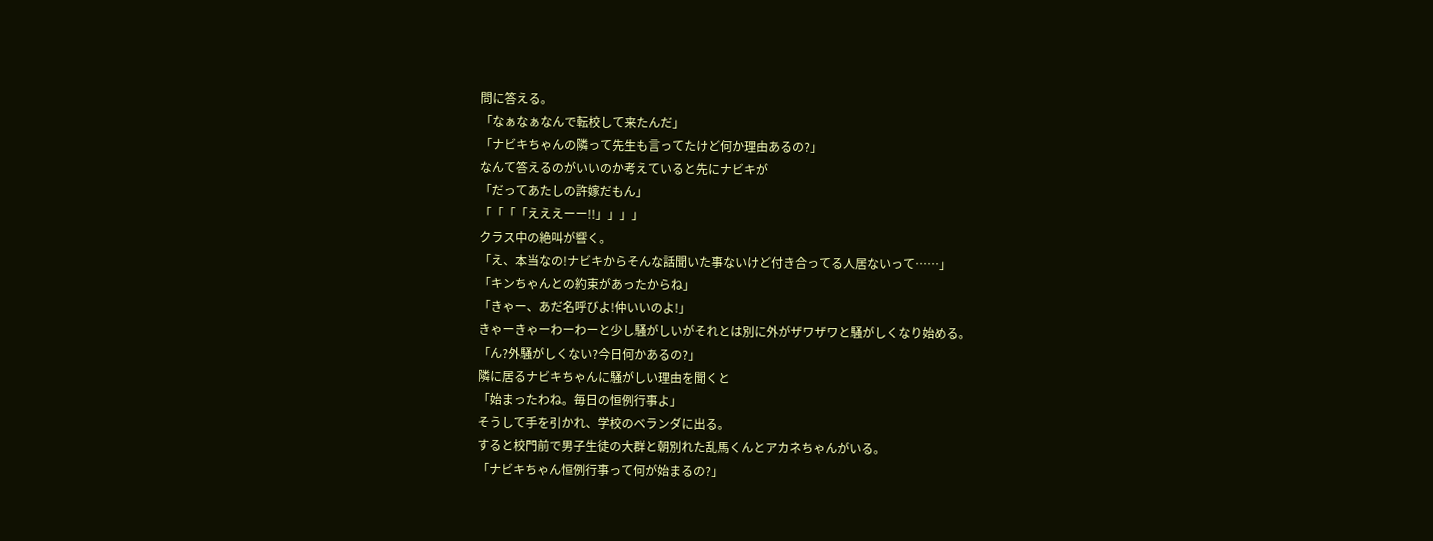問に答える。
「なぁなぁなんで転校して来たんだ」
「ナビキちゃんの隣って先生も言ってたけど何か理由あるの?」
なんて答えるのがいいのか考えていると先にナビキが
「だってあたしの許嫁だもん」
「「「「えええーー!!」」」」
クラス中の絶叫が響く。
「え、本当なの!ナビキからそんな話聞いた事ないけど付き合ってる人居ないって……」
「キンちゃんとの約束があったからね」
「きゃー、あだ名呼びよ!仲いいのよ!」
きゃーきゃーわーわーと少し騒がしいがそれとは別に外がザワザワと騒がしくなり始める。
「ん?外騒がしくない?今日何かあるの?」
隣に居るナビキちゃんに騒がしい理由を聞くと
「始まったわね。毎日の恒例行事よ」
そうして手を引かれ、学校のベランダに出る。
すると校門前で男子生徒の大群と朝別れた乱馬くんとアカネちゃんがいる。
「ナビキちゃん恒例行事って何が始まるの?」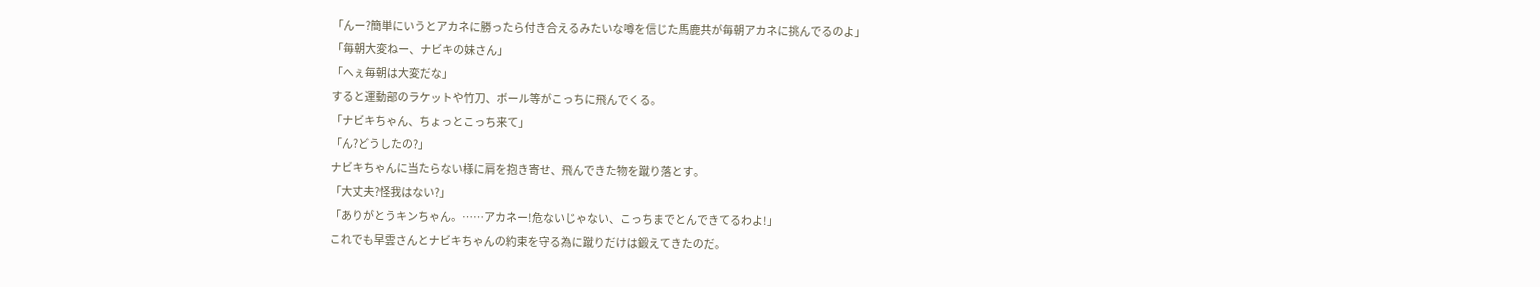「んー?簡単にいうとアカネに勝ったら付き合えるみたいな噂を信じた馬鹿共が毎朝アカネに挑んでるのよ」
「毎朝大変ねー、ナビキの妹さん」
「へぇ毎朝は大変だな」
すると運動部のラケットや竹刀、ボール等がこっちに飛んでくる。
「ナビキちゃん、ちょっとこっち来て」
「ん?どうしたの?」
ナビキちゃんに当たらない様に肩を抱き寄せ、飛んできた物を蹴り落とす。
「大丈夫?怪我はない?」
「ありがとうキンちゃん。……アカネー!危ないじゃない、こっちまでとんできてるわよ!」
これでも早雲さんとナビキちゃんの約束を守る為に蹴りだけは鍛えてきたのだ。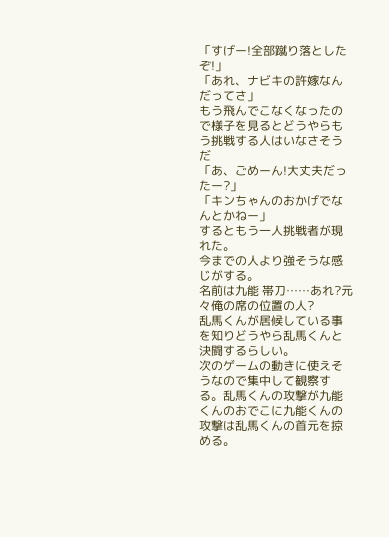「すげー!全部蹴り落としたぞ!」
「あれ、ナビキの許嫁なんだってさ」
もう飛んでこなくなったので様子を見るとどうやらもう挑戦する人はいなさそうだ
「あ、ごめーん!大丈夫だったー?」
「キンちゃんのおかげでなんとかねー」
するともう一人挑戦者が現れた。
今までの人より強そうな感じがする。
名前は九能 帯刀……あれ?元々俺の席の位置の人?
乱馬くんが居候している事を知りどうやら乱馬くんと決闘するらしい。
次のゲームの動きに使えそうなので集中して観察する。乱馬くんの攻撃が九能くんのおでこに九能くんの攻撃は乱馬くんの首元を掠める。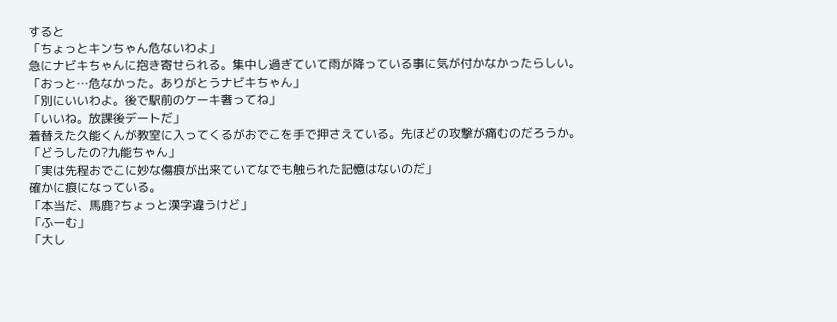すると
「ちょっとキンちゃん危ないわよ」
急にナビキちゃんに抱き寄せられる。集中し過ぎていて雨が降っている事に気が付かなかったらしい。
「おっと…危なかった。ありがとうナビキちゃん」
「別にいいわよ。後で駅前のケーキ奢ってね」
「いいね。放課後デートだ」
着替えた久能くんが教室に入ってくるがおでこを手で押さえている。先ほどの攻撃が痛むのだろうか。
「どうしたの?九能ちゃん」
「実は先程おでこに妙な傷痕が出来ていてなでも触られた記憶はないのだ」
確かに痕になっている。
「本当だ、馬鹿?ちょっと漢字違うけど」
「ふーむ」
「大し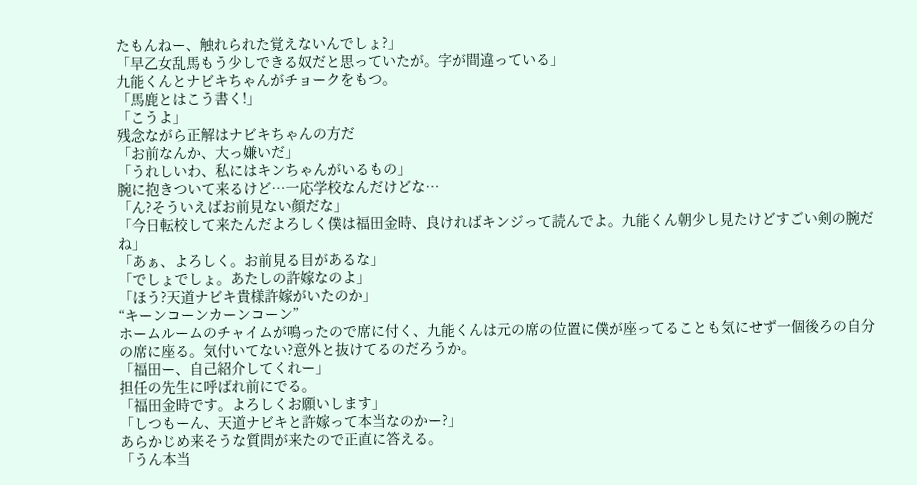たもんねー、触れられた覚えないんでしょ?」
「早乙女乱馬もう少しできる奴だと思っていたが。字が間違っている」
九能くんとナビキちゃんがチョークをもつ。
「馬鹿とはこう書く!」
「こうよ」
残念ながら正解はナビキちゃんの方だ
「お前なんか、大っ嫌いだ」
「うれしいわ、私にはキンちゃんがいるもの」
腕に抱きついて来るけど…一応学校なんだけどな…
「ん?そういえばお前見ない顔だな」
「今日転校して来たんだよろしく僕は福田金時、良ければキンジって読んでよ。九能くん朝少し見たけどすごい剣の腕だね」
「あぁ、よろしく。お前見る目があるな」
「でしょでしょ。あたしの許嫁なのよ」
「ほう?天道ナビキ貴様許嫁がいたのか」
“キーンコーンカーンコーン”
ホームルームのチャイムが鳴ったので席に付く、九能くんは元の席の位置に僕が座ってることも気にせず一個後ろの自分の席に座る。気付いてない?意外と抜けてるのだろうか。
「福田ー、自己紹介してくれー」
担任の先生に呼ばれ前にでる。
「福田金時です。よろしくお願いします」
「しつもーん、天道ナビキと許嫁って本当なのかー?」
あらかじめ来そうな質問が来たので正直に答える。
「うん本当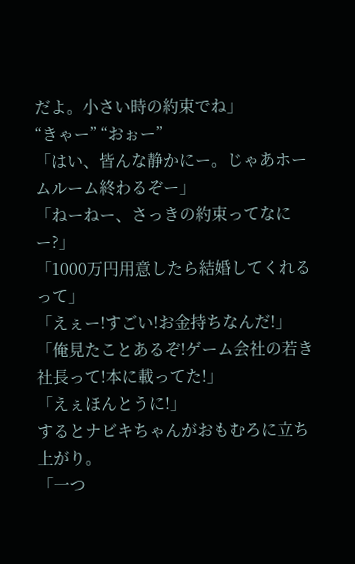だよ。小さい時の約束でね」
“きゃー” “おぉー”
「はい、皆んな静かにー。じゃあホームルーム終わるぞー」
「ねーねー、さっきの約束ってなにー?」
「1000万円用意したら結婚してくれるって」
「えぇー!すごい!お金持ちなんだ!」
「俺見たことあるぞ!ゲーム会社の若き社長って!本に載ってた!」
「えぇほんとうに!」
するとナビキちゃんがおもむろに立ち上がり。
「一つ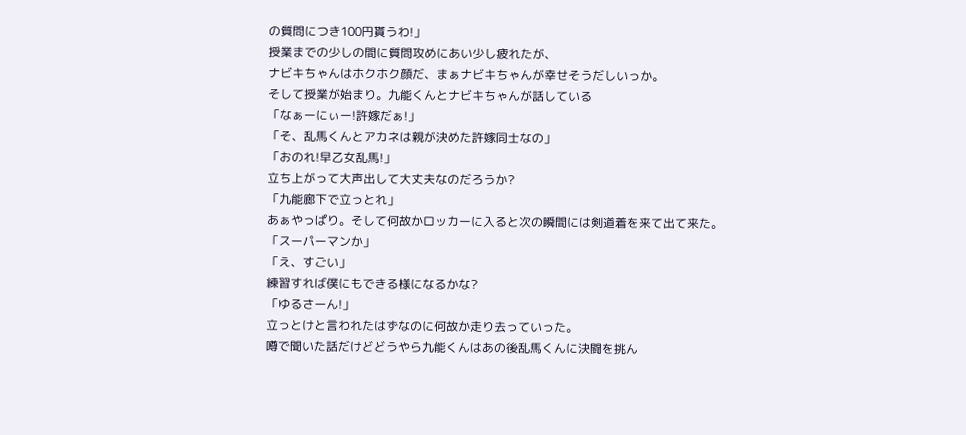の質問につき100円貰うわ!」
授業までの少しの間に質問攻めにあい少し疲れたが、
ナビキちゃんはホクホク顔だ、まぁナビキちゃんが幸せそうだしいっか。
そして授業が始まり。九能くんとナビキちゃんが話している
「なぁーにぃー!許嫁だぁ!」
「そ、乱馬くんとアカネは親が決めた許嫁同士なの」
「おのれ!早乙女乱馬!」
立ち上がって大声出して大丈夫なのだろうか?
「九能廊下で立っとれ」
あぁやっぱり。そして何故かロッカーに入ると次の瞬間には剣道着を来て出て来た。
「スーパーマンか」
「え、すごい」
練習すれば僕にもできる様になるかな?
「ゆるさーん!」
立っとけと言われたはずなのに何故か走り去っていった。
噂で聞いた話だけどどうやら九能くんはあの後乱馬くんに決闘を挑ん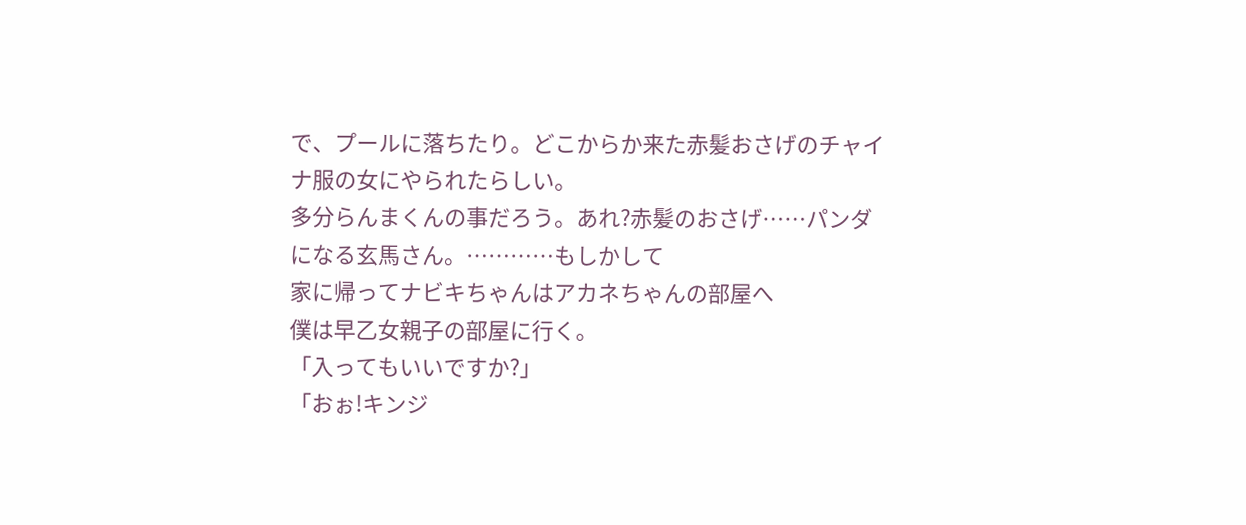で、プールに落ちたり。どこからか来た赤髪おさげのチャイナ服の女にやられたらしい。
多分らんまくんの事だろう。あれ?赤髪のおさげ……パンダになる玄馬さん。…………もしかして
家に帰ってナビキちゃんはアカネちゃんの部屋へ
僕は早乙女親子の部屋に行く。
「入ってもいいですか?」
「おぉ!キンジ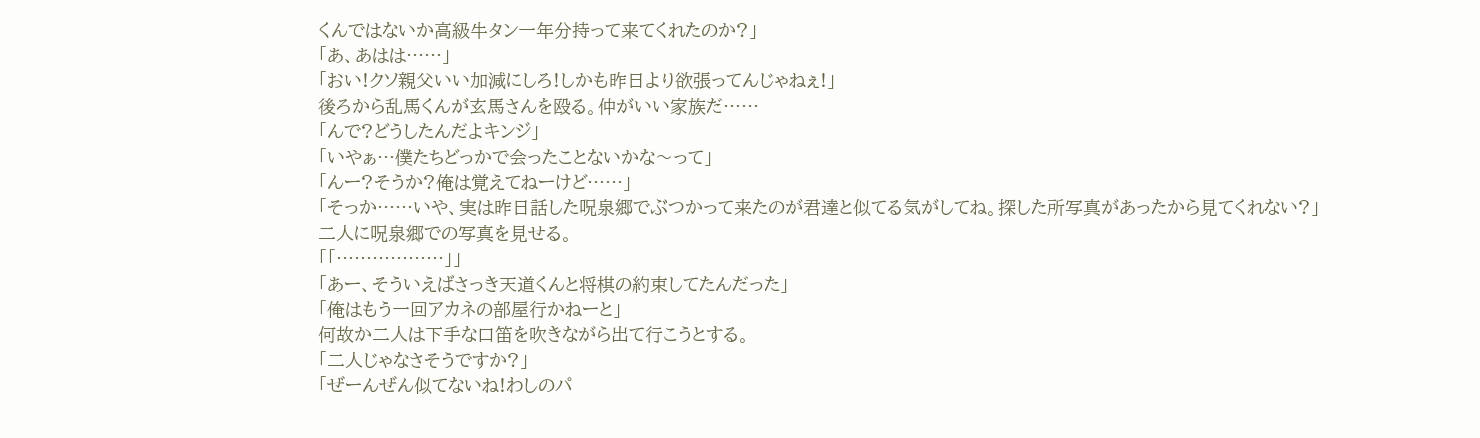くんではないか高級牛タン一年分持って来てくれたのか?」
「あ、あはは……」
「おい!クソ親父いい加減にしろ!しかも昨日より欲張ってんじゃねぇ!」
後ろから乱馬くんが玄馬さんを殴る。仲がいい家族だ……
「んで?どうしたんだよキンジ」
「いやぁ…僕たちどっかで会ったことないかな〜って」
「んー?そうか?俺は覚えてねーけど……」
「そっか……いや、実は昨日話した呪泉郷でぶつかって来たのが君達と似てる気がしてね。探した所写真があったから見てくれない?」
二人に呪泉郷での写真を見せる。
「「………………」」
「あー、そういえばさっき天道くんと将棋の約束してたんだった」
「俺はもう一回アカネの部屋行かねーと」
何故か二人は下手な口笛を吹きながら出て行こうとする。
「二人じゃなさそうですか?」
「ぜーんぜん似てないね!わしのパ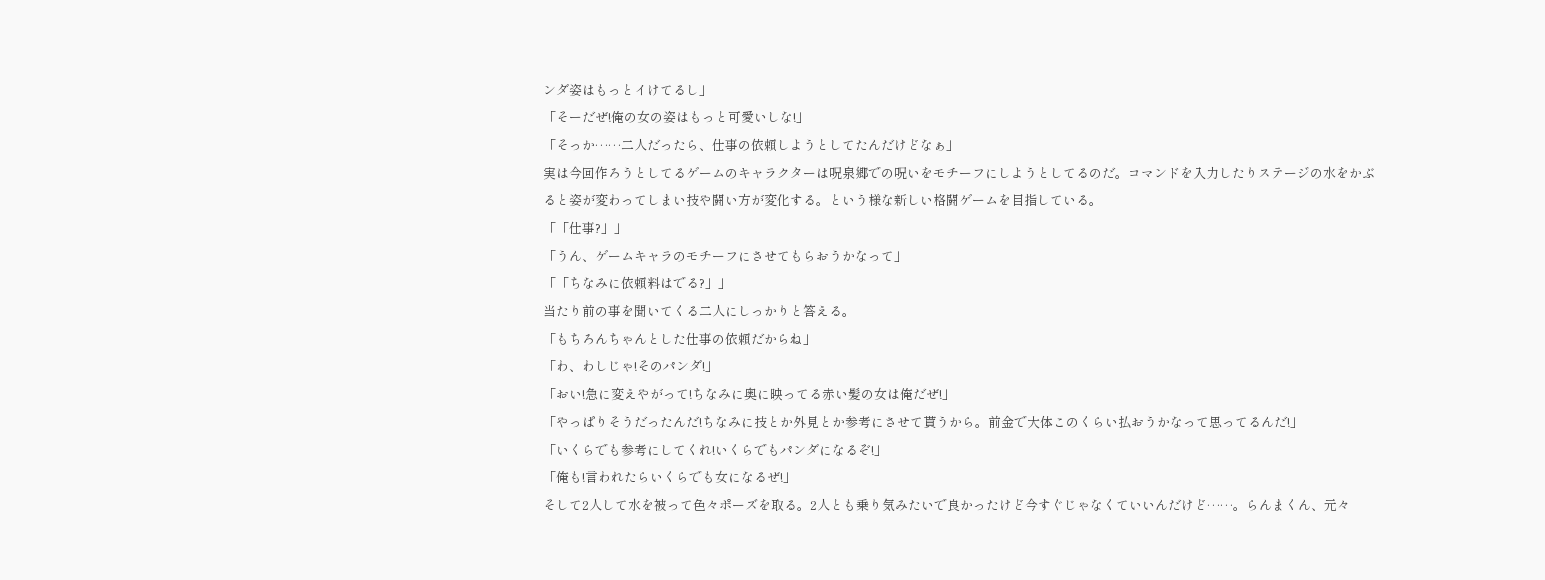ンダ姿はもっとイけてるし」
「そーだぜ!俺の女の姿はもっと可愛いしな!」
「そっか……二人だったら、仕事の依頼しようとしてたんだけどなぁ」
実は今回作ろうとしてるゲームのキャラクターは呪泉郷での呪いをモチーフにしようとしてるのだ。コマンドを入力したりステージの水をかぶると姿が変わってしまい技や闘い方が変化する。という様な新しい格闘ゲームを目指している。
「「仕事?」」
「うん、ゲームキャラのモチーフにさせてもらおうかなって」
「「ちなみに依頼料はでる?」」
当たり前の事を聞いてくる二人にしっかりと答える。
「もちろんちゃんとした仕事の依頼だからね」
「わ、わしじゃ!そのパンダ!」
「おい!急に変えやがって!ちなみに奥に映ってる赤い髪の女は俺だぜ!」
「やっぱりそうだったんだ!ちなみに技とか外見とか参考にさせて貰うから。前金で大体このくらい払おうかなって思ってるんだ!」
「いくらでも参考にしてくれ!いくらでもパンダになるぞ!」
「俺も!言われたらいくらでも女になるぜ!」
そして2人して水を被って色々ポーズを取る。2人とも乗り気みたいで良かったけど今すぐじゃなくていいんだけど……。らんまくん、元々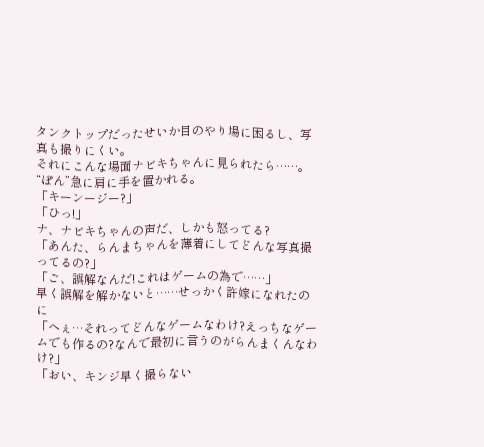タンクトップだったせいか目のやり場に困るし、写真も撮りにくい。
それにこんな場面ナビキちゃんに見られたら……。
“ぽん”急に肩に手を置かれる。
「キーンージー?」
「ひっ!」
ナ、ナビキちゃんの声だ、しかも怒ってる?
「あんた、らんまちゃんを薄着にしてどんな写真撮ってるの?」
「ご、誤解なんだ!これはゲームの為で……」
早く誤解を解かないと……せっかく許嫁になれたのに
「へぇ…それってどんなゲームなわけ?えっちなゲームでも作るの?なんで最初に言うのがらんまくんなわけ?」
「おい、キンジ早く撮らない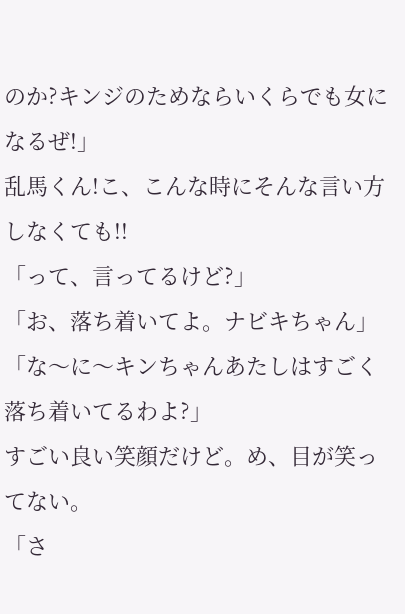のか?キンジのためならいくらでも女になるぜ!」
乱馬くん!こ、こんな時にそんな言い方しなくても!!
「って、言ってるけど?」
「お、落ち着いてよ。ナビキちゃん」
「な〜に〜キンちゃんあたしはすごく落ち着いてるわよ?」
すごい良い笑顔だけど。め、目が笑ってない。
「さ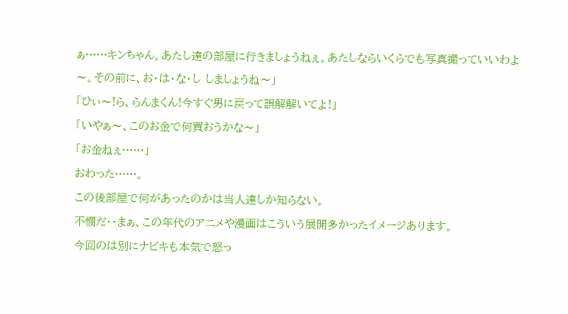ぁ……キンちゃん。あたし達の部屋に行きましょうねぇ。あたしならいくらでも写真撮っていいわよ〜。その前に、お・は・な・し しましょうね〜」
「ひぃ〜!ら、らんまくん!今すぐ男に戻って誤解解いてよ!」
「いやぁ〜、このお金で何買おうかな〜」
「お金ねぇ……」
おわった……。
この後部屋で何があったのかは当人達しか知らない。
不憫だ‥まぁ、この年代のアニメや漫画はこういう展開多かったイメージあります。
今回のは別にナビキも本気で怒っ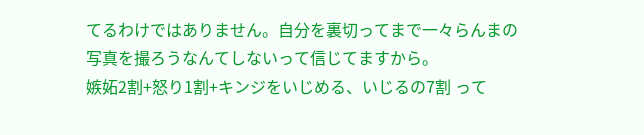てるわけではありません。自分を裏切ってまで一々らんまの写真を撮ろうなんてしないって信じてますから。
嫉妬2割+怒り1割+キンジをいじめる、いじるの7割 って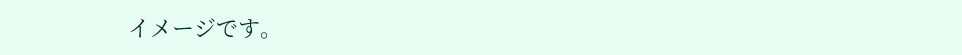イメージです。